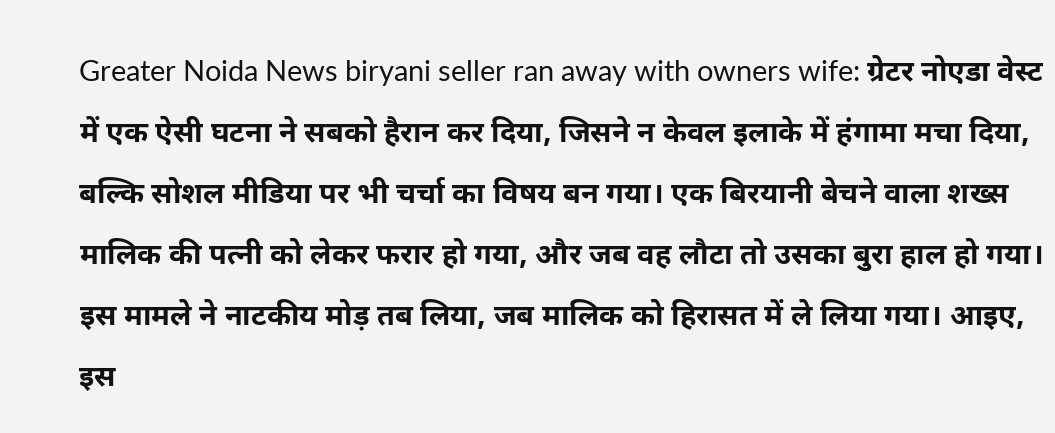Greater Noida News biryani seller ran away with owners wife: ग्रेटर नोएडा वेस्ट में एक ऐसी घटना ने सबको हैरान कर दिया, जिसने न केवल इलाके में हंगामा मचा दिया, बल्कि सोशल मीडिया पर भी चर्चा का विषय बन गया। एक बिरयानी बेचने वाला शख्स मालिक की पत्नी को लेकर फरार हो गया, और जब वह लौटा तो उसका बुरा हाल हो गया। इस मामले ने नाटकीय मोड़ तब लिया, जब मालिक को हिरासत में ले लिया गया। आइए, इस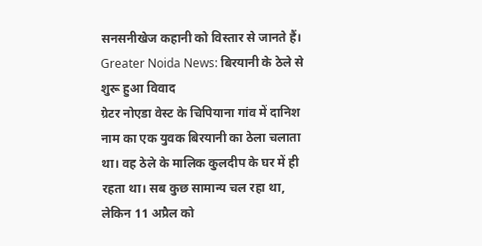सनसनीखेज कहानी को विस्तार से जानते हैं।
Greater Noida News: बिरयानी के ठेले से शुरू हुआ विवाद
ग्रेटर नोएडा वेस्ट के चिपियाना गांव में दानिश नाम का एक युवक बिरयानी का ठेला चलाता था। वह ठेले के मालिक कुलदीप के घर में ही रहता था। सब कुछ सामान्य चल रहा था, लेकिन 11 अप्रैल को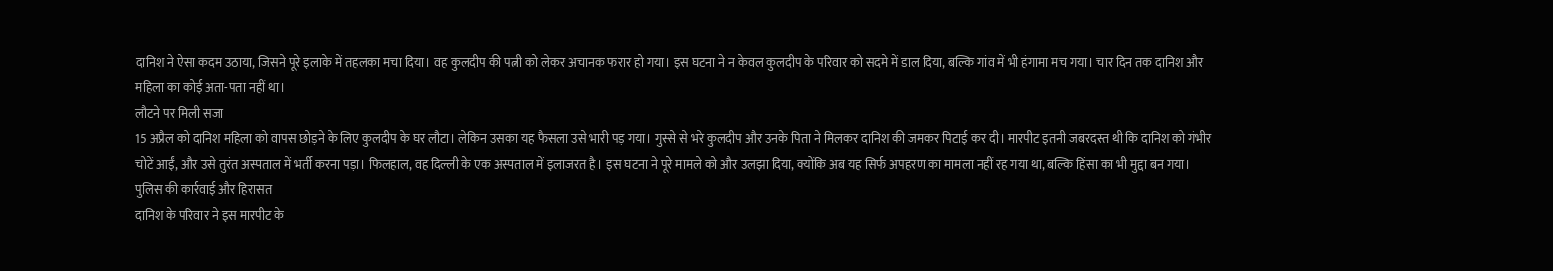दानिश ने ऐसा कदम उठाया, जिसने पूरे इलाके में तहलका मचा दिया। वह कुलदीप की पत्नी को लेकर अचानक फरार हो गया। इस घटना ने न केवल कुलदीप के परिवार को सदमे में डाल दिया, बल्कि गांव में भी हंगामा मच गया। चार दिन तक दानिश और महिला का कोई अता-पता नहीं था।
लौटने पर मिली सजा
15 अप्रैल को दानिश महिला को वापस छोड़ने के लिए कुलदीप के घर लौटा। लेकिन उसका यह फैसला उसे भारी पड़ गया। गुस्से से भरे कुलदीप और उनके पिता ने मिलकर दानिश की जमकर पिटाई कर दी। मारपीट इतनी जबरदस्त थी कि दानिश को गंभीर चोटें आईं, और उसे तुरंत अस्पताल में भर्ती करना पड़ा। फिलहाल, वह दिल्ली के एक अस्पताल में इलाजरत है। इस घटना ने पूरे मामले को और उलझा दिया, क्योंकि अब यह सिर्फ अपहरण का मामला नहीं रह गया था, बल्कि हिंसा का भी मुद्दा बन गया।
पुलिस की कार्रवाई और हिरासत
दानिश के परिवार ने इस मारपीट के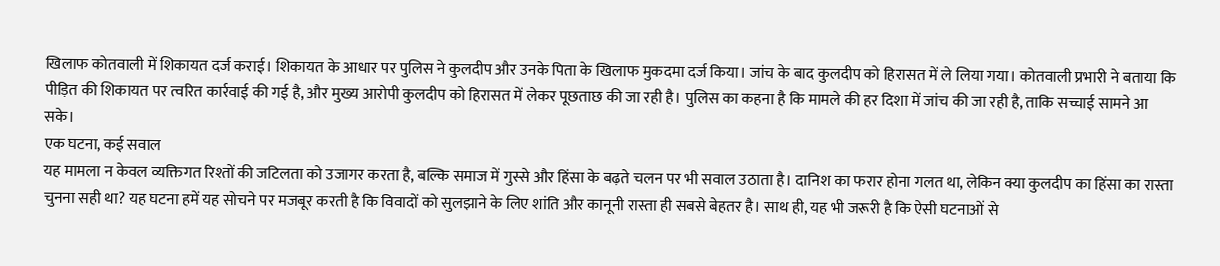खिलाफ कोतवाली में शिकायत दर्ज कराई। शिकायत के आधार पर पुलिस ने कुलदीप और उनके पिता के खिलाफ मुकदमा दर्ज किया। जांच के बाद कुलदीप को हिरासत में ले लिया गया। कोतवाली प्रभारी ने बताया कि पीड़ित की शिकायत पर त्वरित कार्रवाई की गई है, और मुख्य आरोपी कुलदीप को हिरासत में लेकर पूछताछ की जा रही है। पुलिस का कहना है कि मामले की हर दिशा में जांच की जा रही है, ताकि सच्चाई सामने आ सके।
एक घटना, कई सवाल
यह मामला न केवल व्यक्तिगत रिश्तों की जटिलता को उजागर करता है, बल्कि समाज में गुस्से और हिंसा के बढ़ते चलन पर भी सवाल उठाता है। दानिश का फरार होना गलत था, लेकिन क्या कुलदीप का हिंसा का रास्ता चुनना सही था? यह घटना हमें यह सोचने पर मजबूर करती है कि विवादों को सुलझाने के लिए शांति और कानूनी रास्ता ही सबसे बेहतर है। साथ ही, यह भी जरूरी है कि ऐसी घटनाओं से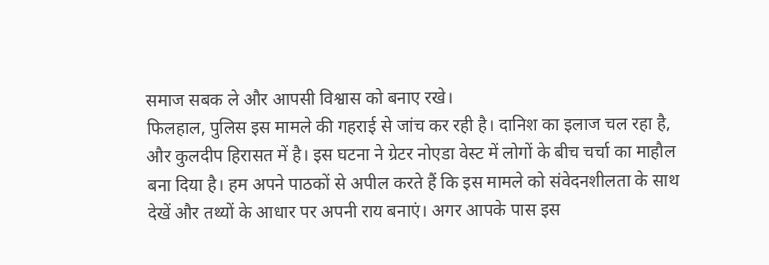समाज सबक ले और आपसी विश्वास को बनाए रखे।
फिलहाल, पुलिस इस मामले की गहराई से जांच कर रही है। दानिश का इलाज चल रहा है, और कुलदीप हिरासत में है। इस घटना ने ग्रेटर नोएडा वेस्ट में लोगों के बीच चर्चा का माहौल बना दिया है। हम अपने पाठकों से अपील करते हैं कि इस मामले को संवेदनशीलता के साथ देखें और तथ्यों के आधार पर अपनी राय बनाएं। अगर आपके पास इस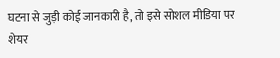घटना से जुड़ी कोई जानकारी है, तो इसे सोशल मीडिया पर शेयर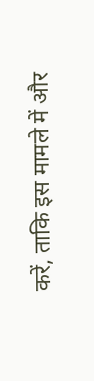करें, ताकि इस मामले में और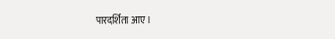पारदर्शिता आए।